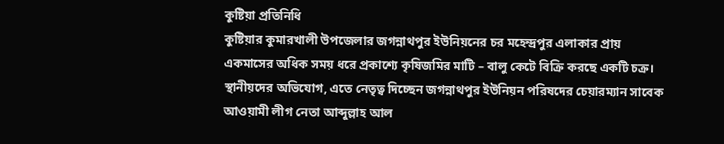কুষ্টিয়া প্রতিনিধি
কুষ্টিয়ার কুমারখালী উপজেলার জগন্নাথপুর ইউনিয়নের চর মহেন্দ্রপুর এলাকার প্রায় একমাসের অধিক সময় ধরে প্রকাশ্যে কৃষিজমির মাটি – বালু কেটে বিক্রি করছে একটি চক্র। স্থানীয়দের অভিযোগ, এতে নেতৃত্ব দিচ্ছেন জগন্নাথপুর ইউনিয়ন পরিষদের চেয়ারম্যান সাবেক আওয়ামী লীগ নেতা আব্দুল্লাহ আল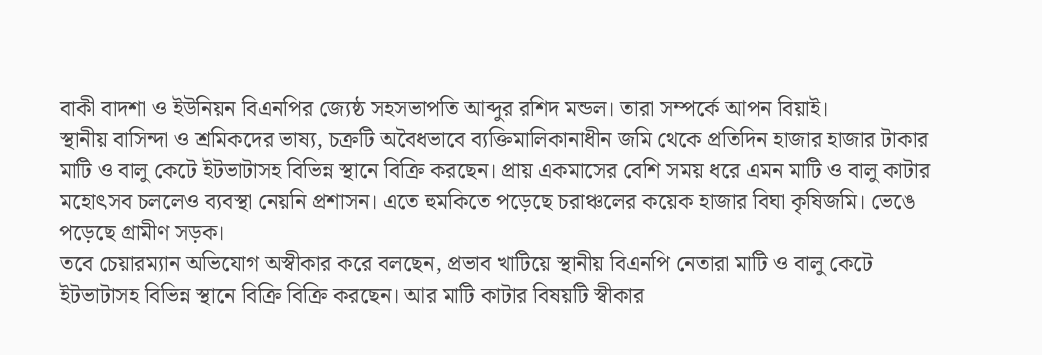বাকী বাদশা ও ইউনিয়ন বিএনপির জ্যেষ্ঠ সহসভাপতি আব্দুর রশিদ মন্ডল। তারা সম্পর্কে আপন বিয়াই।
স্থানীয় বাসিন্দা ও শ্রমিকদের ভাষ্য, চক্রটি অবৈধভাবে ব্যক্তিমালিকানাধীন জমি থেকে প্রতিদিন হাজার হাজার টাকার মাটি ও বালু কেটে ইটভাটাসহ বিভিন্ন স্থানে বিক্রি করছেন। প্রায় একমাসের বেশি সময় ধরে এমন মাটি ও বালু কাটার মহোৎসব চললেও ব্যবস্থা নেয়নি প্রশাসন। এতে হুমকিতে পড়েছে চরাঞ্চলের কয়েক হাজার বিঘা কৃষিজমি। ভেঙে পড়েছে গ্রামীণ সড়ক।
তবে চেয়ারম্যান অভিযোগ অস্বীকার করে বলছেন, প্রভাব খাটিয়ে স্থানীয় বিএনপি নেতারা মাটি ও বালু কেটে ইটভাটাসহ বিভিন্ন স্থানে বিক্রি বিক্রি করছেন। আর মাটি কাটার বিষয়টি স্বীকার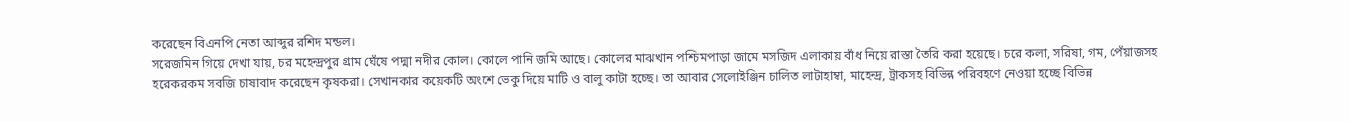করেছেন বিএনপি নেতা আব্দুর রশিদ মন্ডল।
সরেজমিন গিয়ে দেখা যায়, চর মহেন্দ্রপুর গ্রাম ঘেঁষে পদ্মা নদীর কোল। কোলে পানি জমি আছে। কোলের মাঝখান পশ্চিমপাড়া জামে মসজিদ এলাকায় বাঁধ নিয়ে রাস্তা তৈরি করা হয়েছে। চরে কলা, সরিষা, গম, পেঁয়াজসহ হরেকরকম সবজি চাষাবাদ করেছেন কৃষকরা। সেখানকার কয়েকটি অংশে ভেকু দিয়ে মাটি ও বালু কাটা হচ্ছে। তা আবার সেলোইঞ্জিন চালিত লাটাহাম্বা, মাহেন্দ্র, ট্রাকসহ বিভিন্ন পরিবহণে নেওয়া হচ্ছে বিভিন্ন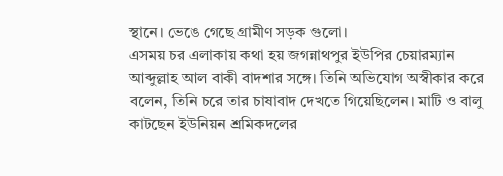স্থানে। ভেঙে গেছে গ্রামীণ সড়ক গুলো।
এসময় চর এলাকায় কথা হয় জগন্নাথপুর ইউপির চেয়ারম্যান আব্দুল্লাহ আল বাকী বাদশার সঙ্গে। তিনি অভিযোগ অস্বীকার করে বলেন, তিনি চরে তার চাষাবাদ দেখতে গিয়েছিলেন। মাটি ও বালু কাটছেন ইউনিয়ন শ্রমিকদলের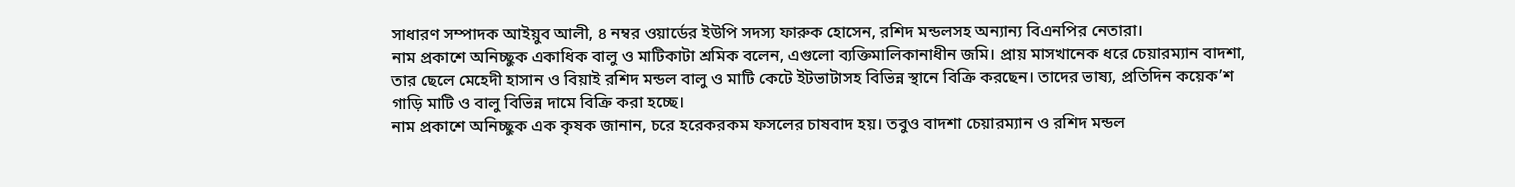সাধারণ সম্পাদক আইয়ুব আলী, ৪ নম্বর ওয়ার্ডের ইউপি সদস্য ফারুক হোসেন, রশিদ মন্ডলসহ অন্যান্য বিএনপির নেতারা।
নাম প্রকাশে অনিচ্ছুক একাধিক বালু ও মাটিকাটা শ্রমিক বলেন, এগুলো ব্যক্তিমালিকানাধীন জমি। প্রায় মাসখানেক ধরে চেয়ারম্যান বাদশা, তার ছেলে মেহেদী হাসান ও বিয়াই রশিদ মন্ডল বালু ও মাটি কেটে ইটভাটাসহ বিভিন্ন স্থানে বিক্রি করছেন। তাদের ভাষ্য, প্রতিদিন কয়েক’শ গাড়ি মাটি ও বালু বিভিন্ন দামে বিক্রি করা হচ্ছে।
নাম প্রকাশে অনিচ্ছুক এক কৃষক জানান, চরে হরেকরকম ফসলের চাষবাদ হয়। তবুও বাদশা চেয়ারম্যান ও রশিদ মন্ডল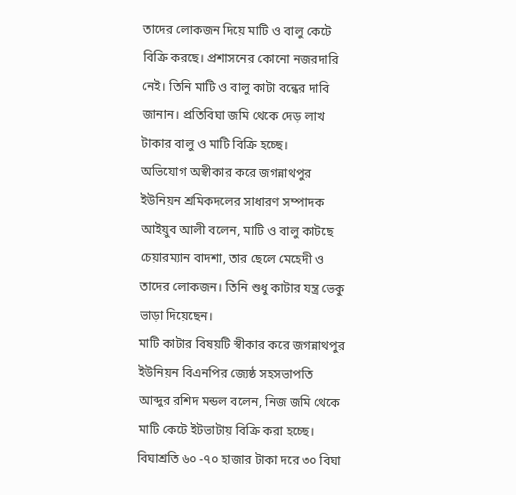তাদের লোকজন দিয়ে মাটি ও বালু কেটে বিক্রি করছে। প্রশাসনের কোনো নজরদারি নেই। তিনি মাটি ও বালু কাটা বন্ধের দাবি জানান। প্রতিবিঘা জমি থেকে দেড় লাখ টাকার বালু ও মাটি বিক্রি হচ্ছে।
অভিযোগ অস্বীকার করে জগন্নাথপুর ইউনিয়ন শ্রমিকদলের সাধারণ সম্পাদক আইয়ুব আলী বলেন, মাটি ও বালু কাটছে চেয়ারম্যান বাদশা, তার ছেলে মেহেদী ও তাদের লোকজন। তিনি শুধু কাটার যন্ত্র ভেকু ভাড়া দিয়েছেন।
মাটি কাটার বিষয়টি স্বীকার করে জগন্নাথপুর ইউনিয়ন বিএনপির জ্যেষ্ঠ সহসভাপতি আব্দুর রশিদ মন্ডল বলেন, নিজ জমি থেকে মাটি কেটে ইটভাটায় বিক্রি করা হচ্ছে। বিঘাশ্রতি ৬০ -৭০ হাজার টাকা দরে ৩০ বিঘা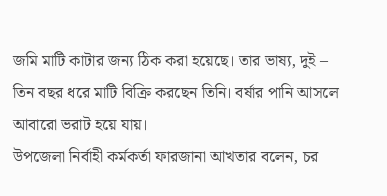জমি মাটি কাটার জন্য ঠিক করা হয়েছে। তার ভাষ্য, দুই – তিন বছর ধরে মাটি বিক্রি করছেন তিনি। বর্ষার পানি আসলে আবারো ভরাট হয়ে যায়।
উপজেলা নির্বাহী কর্মকর্তা ফারজানা আখতার বলেন, চর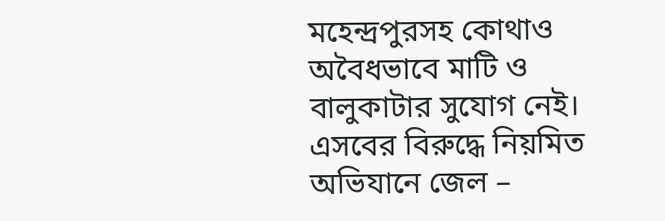মহেন্দ্রপুরসহ কোথাও অবৈধভাবে মাটি ও বালুকাটার সুযোগ নেই। এসবের বিরুদ্ধে নিয়মিত অভিযানে জেল –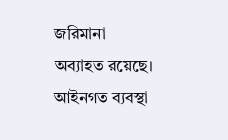জরিমানা অব্যাহত রয়েছে। আইনগত ব্যবস্থা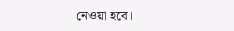নেওয়া হবে।